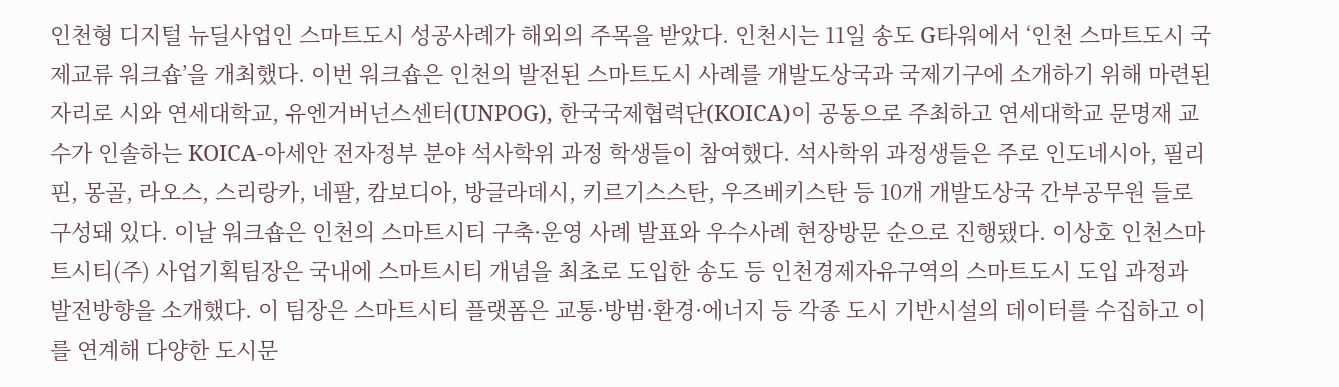인천형 디지털 뉴딜사업인 스마트도시 성공사례가 해외의 주목을 받았다. 인천시는 11일 송도 G타워에서 ‘인천 스마트도시 국제교류 워크숍’을 개최했다. 이번 워크숍은 인천의 발전된 스마트도시 사례를 개발도상국과 국제기구에 소개하기 위해 마련된 자리로 시와 연세대학교, 유엔거버넌스센터(UNPOG), 한국국제협력단(KOICA)이 공동으로 주최하고 연세대학교 문명재 교수가 인솔하는 KOICA-아세안 전자정부 분야 석사학위 과정 학생들이 참여했다. 석사학위 과정생들은 주로 인도네시아, 필리핀, 몽골, 라오스, 스리랑카, 네팔, 캄보디아, 방글라데시, 키르기스스탄, 우즈베키스탄 등 10개 개발도상국 간부공무원 들로 구성돼 있다. 이날 워크숍은 인천의 스마트시티 구축·운영 사례 발표와 우수사례 현장방문 순으로 진행됐다. 이상호 인천스마트시티(주) 사업기획팀장은 국내에 스마트시티 개념을 최초로 도입한 송도 등 인천경제자유구역의 스마트도시 도입 과정과 발전방향을 소개했다. 이 팀장은 스마트시티 플랫폼은 교통·방범·환경·에너지 등 각종 도시 기반시설의 데이터를 수집하고 이를 연계해 다양한 도시문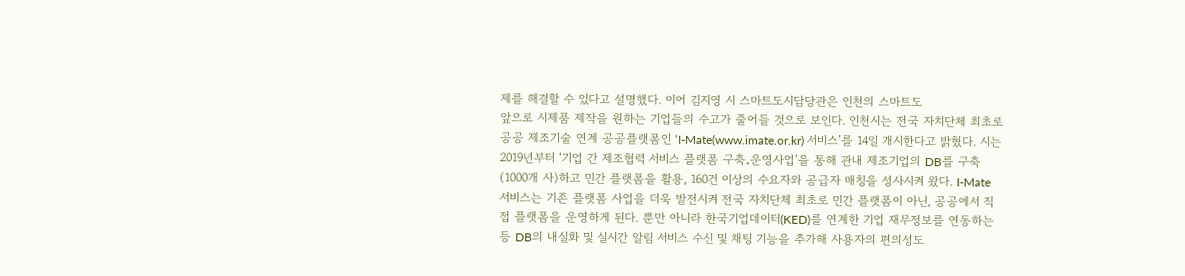제를 해결할 수 있다고 설명했다. 이어 김지영 시 스마트도시담당관은 인천의 스마트도
앞으로 시제품 제작을 원하는 기업들의 수고가 줄어들 것으로 보인다. 인천시는 전국 자치단체 최초로 공공 제조기술 연계 공공플랫폼인 ‘I-Mate(www.imate.or.kr) 서비스’를 14일 개시한다고 밝혔다. 시는 2019년부터 ‘기업 간 제조협력 서비스 플랫폼 구축․운영사업’을 통해 관내 제조기업의 DB를 구축(1000개 사)하고 민간 플랫폼을 활용, 160건 이상의 수요자와 공급자 매칭을 성사시켜 왔다. I-Mate 서비스는 기존 플랫폼 사업을 더욱 발전시켜 전국 자치단체 최초로 민간 플랫폼이 아닌, 공공에서 직접 플랫폼을 운영하게 된다. 뿐만 아니라 한국기업데이터(KED)를 연계한 기업 재무정보를 연동하는 등 DB의 내실화 및 실시간 알림 서비스 수신 및 채팅 기능을 추가해 사용자의 편의성도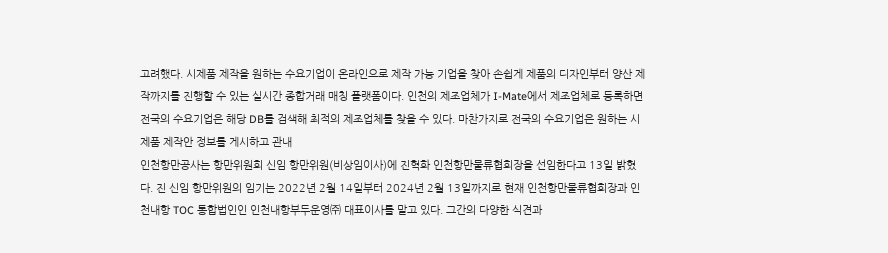고려했다. 시제품 제작을 원하는 수요기업이 온라인으로 제작 가능 기업을 찾아 손쉽게 제품의 디자인부터 양산 제작까지를 진행할 수 있는 실시간 종합거래 매칭 플랫폼이다. 인천의 제조업체가 I-Mate에서 제조업체로 등록하면 전국의 수요기업은 해당 DB를 검색해 최적의 제조업체를 찾을 수 있다. 마찬가지로 전국의 수요기업은 원하는 시제품 제작안 정보를 게시하고 관내
인천항만공사는 항만위원회 신임 항만위원(비상임이사)에 진혁화 인천항만물류협회장을 선임한다고 13일 밝혔다. 진 신임 항만위원의 임기는 2022년 2월 14일부터 2024년 2월 13일까지로 현재 인천항만물류협회장과 인천내항 TOC 통합법인인 인천내항부두운영㈜ 대표이사를 맡고 있다. 그간의 다양한 식견과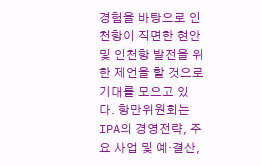경험을 바탕으로 인천항이 직면한 현안 및 인천항 발전을 위한 제언을 할 것으로 기대를 모으고 있다. 항만위원회는 IPA의 경영전략, 주요 사업 및 예·결산,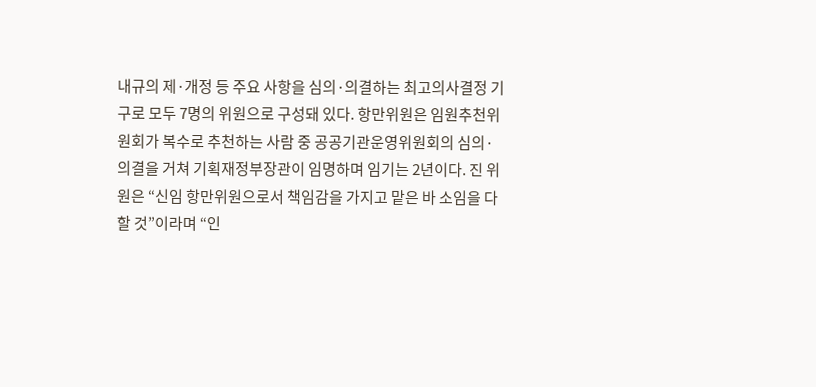내규의 제·개정 등 주요 사항을 심의·의결하는 최고의사결정 기구로 모두 7명의 위원으로 구성돼 있다. 항만위원은 임원추천위원회가 복수로 추천하는 사람 중 공공기관운영위원회의 심의·의결을 거쳐 기획재정부장관이 임명하며 임기는 2년이다. 진 위원은 “신임 항만위원으로서 책임감을 가지고 맡은 바 소임을 다할 것”이라며 “인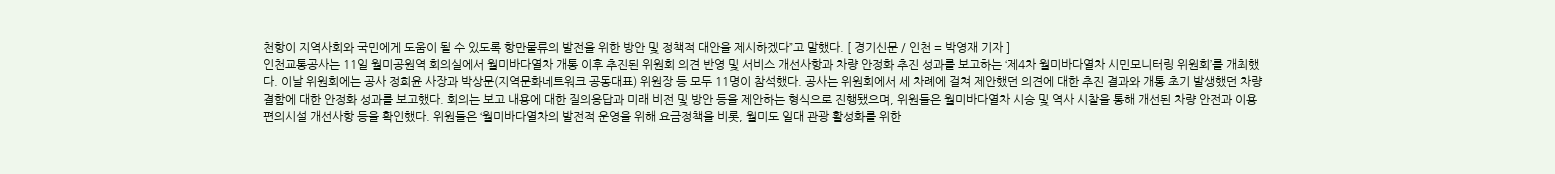천항이 지역사회와 국민에게 도움이 될 수 있도록 항만물류의 발전을 위한 방안 및 정책적 대안을 제시하겠다”고 말했다. [ 경기신문 / 인천 = 박영재 기자 ]
인천교통공사는 11일 월미공원역 회의실에서 월미바다열차 개통 이후 추진된 위원회 의견 반영 및 서비스 개선사항과 차량 안정화 추진 성과를 보고하는 ‘제4차 월미바다열차 시민모니터링 위원회’를 개최했다. 이날 위원회에는 공사 정희윤 사장과 박상문(지역문화네트워크 공동대표) 위원장 등 모두 11명이 참석했다. 공사는 위원회에서 세 차례에 걸쳐 제안했던 의견에 대한 추진 결과와 개통 초기 발생했던 차량 결함에 대한 안정화 성과를 보고했다. 회의는 보고 내용에 대한 질의응답과 미래 비전 및 방안 등을 제안하는 형식으로 진행됐으며, 위원들은 월미바다열차 시승 및 역사 시찰을 통해 개선된 차량 안전과 이용편의시설 개선사항 등을 확인했다. 위원들은 ‘월미바다열차의 발전적 운영을 위해 요금정책을 비롯, 월미도 일대 관광 활성화를 위한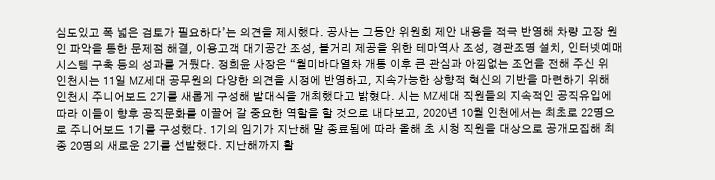심도있고 폭 넓은 검토가 필요하다’는 의견을 제시했다. 공사는 그동안 위원회 제안 내용을 적극 반영해 차량 고장 원인 파악을 통한 문제점 해결, 이용고객 대기공간 조성, 볼거리 제공을 위한 테마역사 조성, 경관조명 설치, 인터넷예매시스템 구축 등의 성과를 거뒀다. 정희윤 사장은 “월미바다열차 개통 이후 큰 관심과 아낌없는 조언을 전해 주신 위
인천시는 11일 MZ세대 공무원의 다양한 의견을 시정에 반영하고, 지속가능한 상향적 혁신의 기반을 마련하기 위해 인천시 주니어보드 2기를 새롭게 구성해 발대식을 개최했다고 밝혔다. 시는 MZ세대 직원들의 지속적인 공직유입에 따라 이들이 향후 공직문화를 이끌어 갈 중요한 역할을 할 것으로 내다보고, 2020년 10월 인천에서는 최초로 22명으로 주니어보드 1기를 구성했다. 1기의 임기가 지난해 말 종료됨에 따라 올해 초 시청 직원을 대상으로 공개모집해 최종 20명의 새로운 2기를 선발했다. 지난해까지 활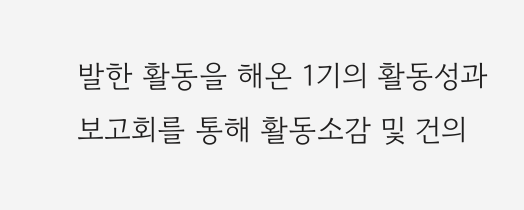발한 활동을 해온 1기의 활동성과 보고회를 통해 활동소감 및 건의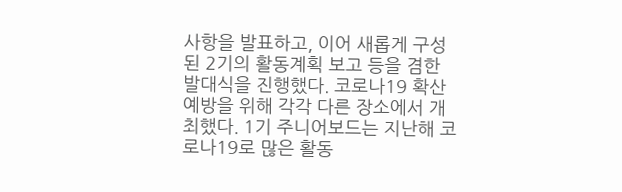사항을 발표하고, 이어 새롭게 구성된 2기의 활동계획 보고 등을 겸한 발대식을 진행했다. 코로나19 확산예방을 위해 각각 다른 장소에서 개최했다. 1기 주니어보드는 지난해 코로나19로 많은 활동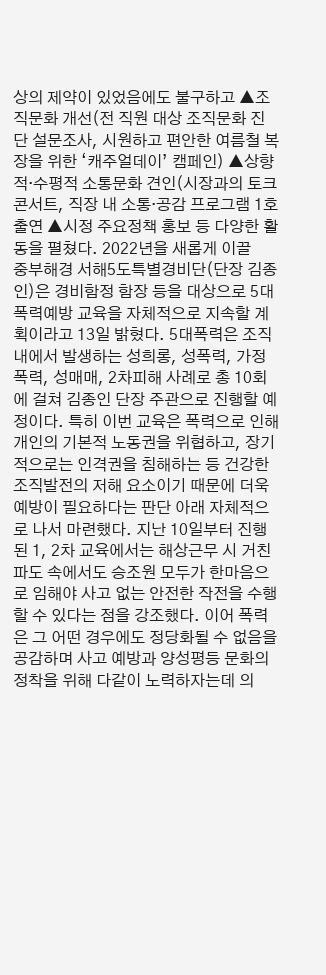상의 제약이 있었음에도 불구하고 ▲조직문화 개선(전 직원 대상 조직문화 진단 설문조사, 시원하고 편안한 여름철 복장을 위한 ‘캐주얼데이’ 캠페인) ▲상향적·수평적 소통문화 견인(시장과의 토크콘서트, 직장 내 소통·공감 프로그램 1호 출연 ▲시정 주요정책 홍보 등 다양한 활동을 펼쳤다. 2022년을 새롭게 이끌
중부해경 서해5도특별경비단(단장 김종인)은 경비함정 함장 등을 대상으로 5대폭력예방 교육을 자체적으로 지속할 계획이라고 13일 밝혔다. 5대폭력은 조직 내에서 발생하는 성희롱, 성폭력, 가정폭력, 성매매, 2차피해 사례로 총 10회에 걸쳐 김종인 단장 주관으로 진행할 예정이다. 특히 이번 교육은 폭력으로 인해 개인의 기본적 노동권을 위협하고, 장기적으로는 인격권을 침해하는 등 건강한 조직발전의 저해 요소이기 때문에 더욱 예방이 필요하다는 판단 아래 자체적으로 나서 마련했다. 지난 10일부터 진행된 1, 2차 교육에서는 해상근무 시 거친 파도 속에서도 승조원 모두가 한마음으로 임해야 사고 없는 안전한 작전을 수행할 수 있다는 점을 강조했다. 이어 폭력은 그 어떤 경우에도 정당화될 수 없음을 공감하며 사고 예방과 양성평등 문화의 정착을 위해 다같이 노력하자는데 의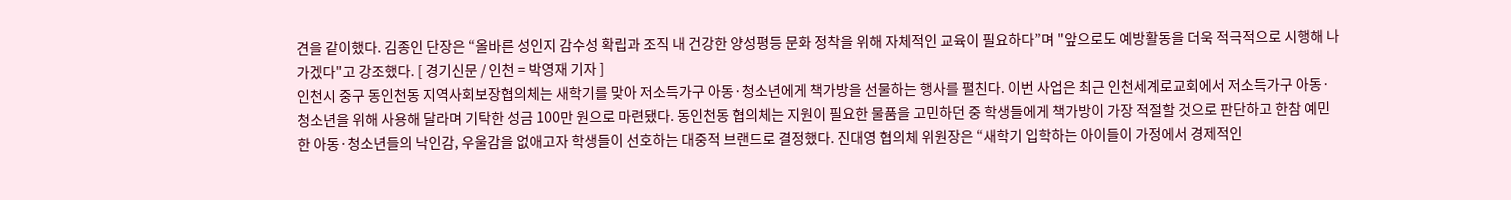견을 같이했다. 김종인 단장은 “올바른 성인지 감수성 확립과 조직 내 건강한 양성평등 문화 정착을 위해 자체적인 교육이 필요하다”며 "앞으로도 예방활동을 더욱 적극적으로 시행해 나가겠다"고 강조했다. [ 경기신문 / 인천 = 박영재 기자 ]
인천시 중구 동인천동 지역사회보장협의체는 새학기를 맞아 저소득가구 아동·청소년에게 책가방을 선물하는 행사를 펼친다. 이번 사업은 최근 인천세계로교회에서 저소득가구 아동·청소년을 위해 사용해 달라며 기탁한 성금 100만 원으로 마련됐다. 동인천동 협의체는 지원이 필요한 물품을 고민하던 중 학생들에게 책가방이 가장 적절할 것으로 판단하고 한참 예민한 아동·청소년들의 낙인감, 우울감을 없애고자 학생들이 선호하는 대중적 브랜드로 결정했다. 진대영 협의체 위원장은 “새학기 입학하는 아이들이 가정에서 경제적인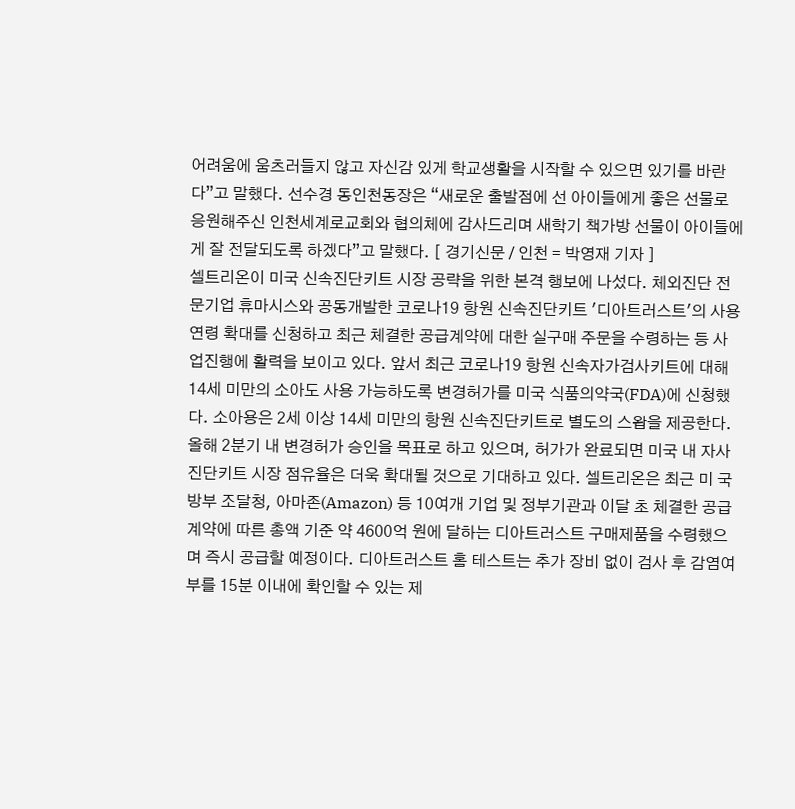어려움에 움츠러들지 않고 자신감 있게 학교생활을 시작할 수 있으면 있기를 바란다”고 말했다. 선수경 동인천동장은 “새로운 출발점에 선 아이들에게 좋은 선물로 응원해주신 인천세계로교회와 협의체에 감사드리며 새학기 책가방 선물이 아이들에게 잘 전달되도록 하겠다”고 말했다. [ 경기신문 / 인천 = 박영재 기자 ]
셀트리온이 미국 신속진단키트 시장 공략을 위한 본격 행보에 나섰다. 체외진단 전문기업 휴마시스와 공동개발한 코로나19 항원 신속진단키트 '디아트러스트'의 사용연령 확대를 신청하고 최근 체결한 공급계약에 대한 실구매 주문을 수령하는 등 사업진행에 활력을 보이고 있다. 앞서 최근 코로나19 항원 신속자가검사키트에 대해 14세 미만의 소아도 사용 가능하도록 변경허가를 미국 식품의약국(FDA)에 신청했다. 소아용은 2세 이상 14세 미만의 항원 신속진단키트로 별도의 스왑을 제공한다. 올해 2분기 내 변경허가 승인을 목표로 하고 있으며, 허가가 완료되면 미국 내 자사 진단키트 시장 점유율은 더욱 확대될 것으로 기대하고 있다. 셀트리온은 최근 미 국방부 조달청, 아마존(Amazon) 등 10여개 기업 및 정부기관과 이달 초 체결한 공급계약에 따른 총액 기준 약 4600억 원에 달하는 디아트러스트 구매제품을 수령했으며 즉시 공급할 예정이다. 디아트러스트 홈 테스트는 추가 장비 없이 검사 후 감염여부를 15분 이내에 확인할 수 있는 제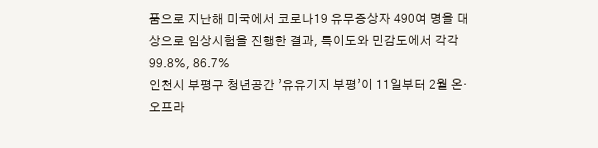품으로 지난해 미국에서 코로나19 유무증상자 490여 명을 대상으로 임상시험을 진행한 결과, 특이도와 민감도에서 각각 99.8%, 86.7%
인천시 부평구 청년공간 ’유유기지 부평’이 11일부터 2월 온·오프라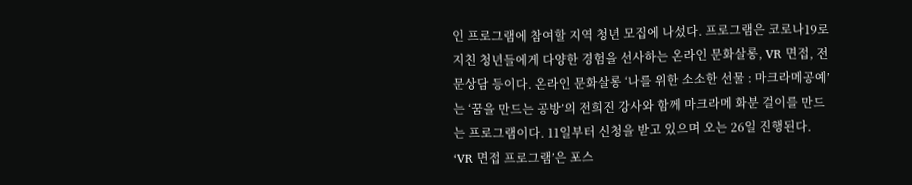인 프로그램에 참여할 지역 청년 모집에 나섰다. 프로그램은 코로나19로 지친 청년들에게 다양한 경험을 선사하는 온라인 문화살롱, VR 면접, 전문상담 등이다. 온라인 문화살롱 ‘나를 위한 소소한 선물 : 마크라메공예’는 ‘꿈을 만드는 공방’의 전희진 강사와 함께 마크라메 화분 걸이를 만드는 프로그램이다. 11일부터 신청을 받고 있으며 오는 26일 진행된다. ‘VR 면접 프로그램’은 포스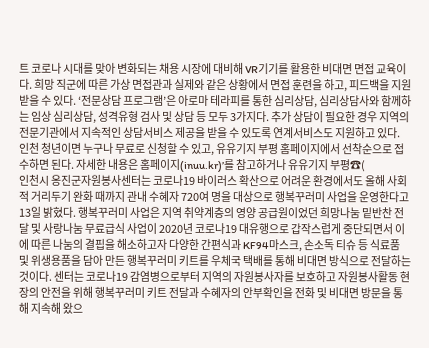트 코로나 시대를 맞아 변화되는 채용 시장에 대비해 VR기기를 활용한 비대면 면접 교육이다. 희망 직군에 따른 가상 면접관과 실제와 같은 상황에서 면접 훈련을 하고, 피드백을 지원받을 수 있다. ‘전문상담 프로그램’은 아로마 테라피를 통한 심리상담, 심리상담사와 함께하는 임상 심리상담, 성격유형 검사 및 상담 등 모두 3가지다. 추가 상담이 필요한 경우 지역의 전문기관에서 지속적인 상담서비스 제공을 받을 수 있도록 연계서비스도 지원하고 있다. 인천 청년이면 누구나 무료로 신청할 수 있고, 유유기지 부평 홈페이지에서 선착순으로 접수하면 된다. 자세한 내용은 홈페이지(inuu.kr)’를 참고하거나 유유기지 부평☎(
인천시 옹진군자원봉사센터는 코로나19 바이러스 확산으로 어려운 환경에서도 올해 사회적 거리두기 완화 때까지 관내 수혜자 720여 명을 대상으로 행복꾸러미 사업을 운영한다고 13일 밝혔다. 행복꾸러미 사업은 지역 취약계층의 영양 공급원이었던 희망나눔 밑반찬 전달 및 사랑나눔 무료급식 사업이 2020년 코로나19 대유행으로 갑작스럽게 중단되면서 이에 따른 나눔의 결핍을 해소하고자 다양한 간편식과 KF94마스크, 손소독 티슈 등 식료품 및 위생용품을 담아 만든 행복꾸러미 키트를 우체국 택배를 통해 비대면 방식으로 전달하는 것이다. 센터는 코로나19 감염병으로부터 지역의 자원봉사자를 보호하고 자원봉사활동 현장의 안전을 위해 행복꾸러미 키트 전달과 수혜자의 안부확인을 전화 및 비대면 방문을 통해 지속해 왔으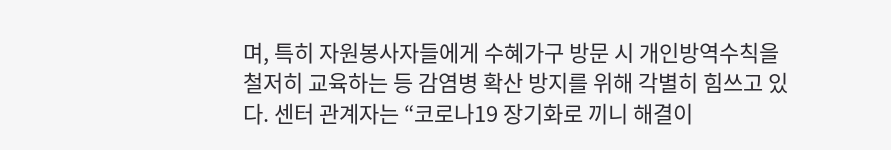며, 특히 자원봉사자들에게 수혜가구 방문 시 개인방역수칙을 철저히 교육하는 등 감염병 확산 방지를 위해 각별히 힘쓰고 있다. 센터 관계자는 “코로나19 장기화로 끼니 해결이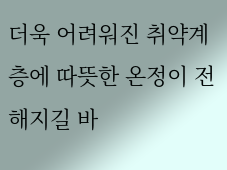더욱 어려워진 취약계층에 따뜻한 온정이 전해지길 바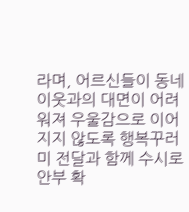라며, 어르신들이 동네 이웃과의 대면이 어려워져 우울감으로 이어지지 않도록 행복꾸러미 전달과 함께 수시로 안부 확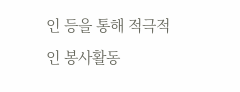인 등을 통해 적극적인 봉사활동